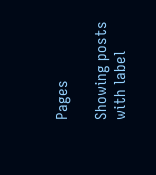Pages

Showing posts with label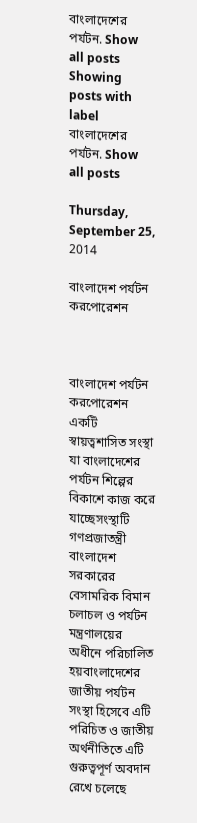বাংলাদেশের পর্যটন. Show all posts
Showing posts with label বাংলাদেশের পর্যটন. Show all posts

Thursday, September 25, 2014

বাংলাদেশ পর্যটন করপোরেশন



বাংলাদেশ পর্যটন করপোরেশন একটি স্বায়ত্বশাসিত সংস্থা যা বাংলাদেশের পর্যটন শিল্পের বিকাশে কাজ করে যাচ্ছেসংস্থাটি গণপ্রজাতন্ত্রী বাংলাদেশ সরকারের বেসামরিক বিমান চলাচল ও পর্যটন মন্ত্রণালয়ের অধীনে পরিচালিত হয়বাংলাদেশের জাতীয় পর্যটন সংস্থা হিসেবে এটি পরিচিত ও জাতীয় অর্থনীতিতে এটি গুরুত্বপূর্ণ অবদান রেখে চলেছে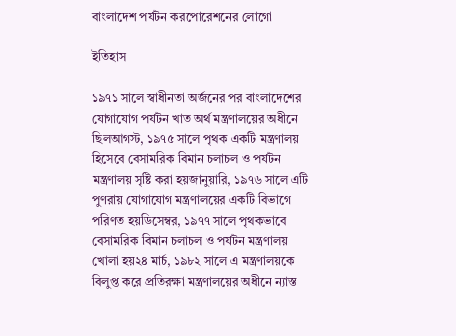বাংলাদেশ পর্যটন করপোরেশনের লোগো

ইতিহাস

১৯৭১ সালে স্বাধীনতা অর্জনের পর বাংলাদেশের যোগাযোগ পর্যটন খাত অর্থ মন্ত্রণালয়ের অধীনে ছিলআগস্ট, ১৯৭৫ সালে পৃথক একটি মন্ত্রণালয় হিসেবে বেসামরিক বিমান চলাচল ও পর্যটন মন্ত্রণালয় সৃষ্টি করা হয়জানুয়ারি, ১৯৭৬ সালে এটি পুণরায় যোগাযোগ মন্ত্রণালয়ের একটি বিভাগে পরিণত হয়ডিসেম্বর, ১৯৭৭ সালে পৃথকভাবে বেসামরিক বিমান চলাচল ও পর্যটন মন্ত্রণালয় খোলা হয়২৪ মার্চ, ১৯৮২ সালে এ মন্ত্রণালয়কে বিলুপ্ত করে প্রতিরক্ষা মন্ত্রণালয়ের অধীনে ন্যাস্ত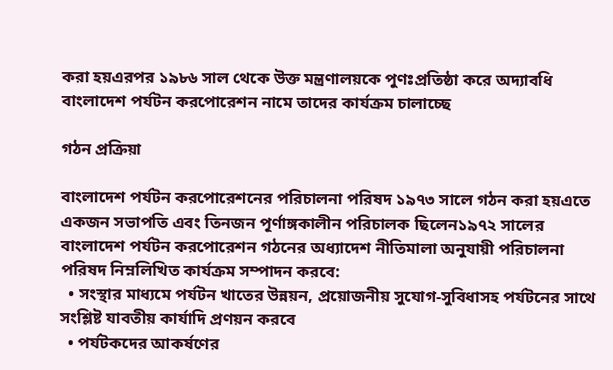করা হয়এরপর ১৯৮৬ সাল থেকে উক্ত মন্ত্রণালয়কে পুণঃপ্রতিষ্ঠা করে অদ্যাবধি বাংলাদেশ পর্যটন করপোরেশন নামে তাদের কার্যক্রম চালাচ্ছে

গঠন প্রক্রিয়া

বাংলাদেশ পর্যটন করপোরেশনের পরিচালনা পরিষদ ১৯৭৩ সালে গঠন করা হয়এতে একজন সভাপতি এবং তিনজন পূর্ণাঙ্গকালীন পরিচালক ছিলেন১৯৭২ সালের বাংলাদেশ পর্যটন করপোরেশন গঠনের অধ্যাদেশ নীতিমালা অনুযায়ী পরিচালনা পরিষদ নিম্নলিখিত কার্যক্রম সম্পাদন করবে:
  • সংস্থার মাধ্যমে পর্যটন খাতের উন্নয়ন, প্রয়োজনীয় সুযোগ-সুবিধাসহ পর্যটনের সাথে সংশ্লিষ্ট যাবতীয় কার্যাদি প্রণয়ন করবে
  • পর্যটকদের আকর্ষণের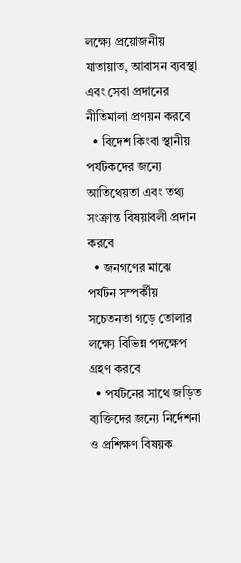লক্ষ্যে প্রয়োজনীয় যাতায়াত, আবাসন ব্যবস্থা এবং সেবা প্রদানের নীতিমালা প্রণয়ন করবে
  • বিদেশ কিংবা স্থানীয় পর্যটকদের জন্যে আতিথেয়তা এবং তথ্য সংক্রান্ত বিষয়াবলী প্রদান করবে
  • জনগণের মাঝে পর্যটন সম্পর্কীয় সচেতনতা গড়ে তোলার লক্ষ্যে বিভিন্ন পদক্ষেপ গ্রহণ করবে
  • পর্যটনের সাথে জড়িত ব্যক্তিদের জন্যে নির্দেশনা ও প্রশিক্ষণ বিষয়ক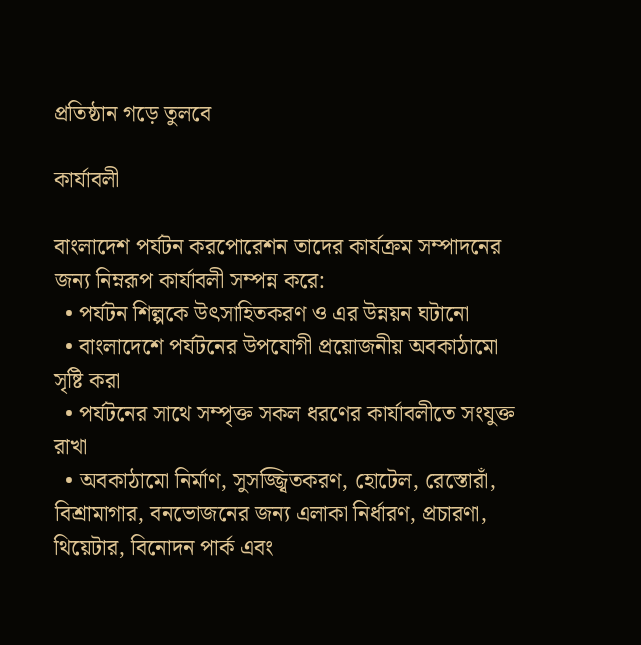প্রতিষ্ঠান গড়ে তুলবে

কার্যাবলী

বাংলাদেশ পর্যটন করপোরেশন তাদের কার্যক্রম সম্পাদনের জন্য নিম্নরূপ কার্যাবলী সম্পন্ন করে:
  • পর্যটন শিল্পকে উৎসাহিতকরণ ও এর উন্নয়ন ঘটানো
  • বাংলাদেশে পর্যটনের উপযোগী প্রয়োজনীয় অবকাঠামো সৃষ্টি করা
  • পর্যটনের সাথে সম্পৃক্ত সকল ধরণের কার্যাবলীতে সংযুক্ত রাখা
  • অবকাঠামো নির্মাণ, সুসজ্জ্বিতকরণ, হোটেল, রেস্তোরাঁ, বিশ্রামাগার, বনভোজনের জন্য এলাকা নির্ধারণ, প্রচারণা, থিয়েটার, বিনোদন পার্ক এবং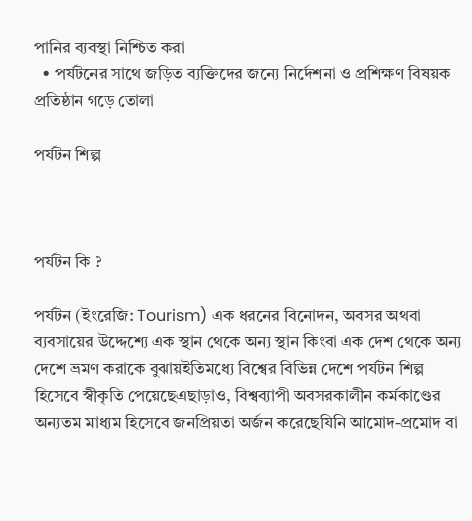পানির ব্যবস্থা নিশ্চিত করা
  • পর্যটনের সাথে জড়িত ব্যক্তিদের জন্যে নির্দেশনা ও প্রশিক্ষণ বিষয়ক প্রতিষ্ঠান গড়ে তোলা

পর্যটন শিল্প



পর্যটন কি ?

পর্যটন (ইংরেজি: Tourism) এক ধরনের বিনোদন, অবসর অথবা ব্যবসায়ের উদ্দেশ্যে এক স্থান থেকে অন্য স্থান কিংবা এক দেশ থেকে অন্য দেশে ভ্রমণ করাকে বুঝায়ইতিমধ্যে বিশ্বের বিভিন্ন দেশে পর্যটন শিল্প হিসেবে স্বীকৃতি পেয়েছেএছাড়াও, বিশ্বব্যাপী অবসরকালীন কর্মকাণ্ডের অন্যতম মাধ্যম হিসেবে জনপ্রিয়তা অর্জন করেছেযিনি আমোদ-প্রমোদ বা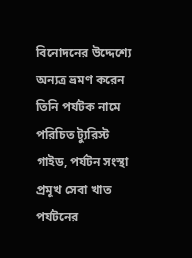বিনোদনের উদ্দেশ্যে অন্যত্র ভ্রমণ করেন তিনি পর্যটক নামে পরিচিত ট্যুরিস্ট গাইড, পর্যটন সংস্থা প্রমূখ সেবা খাত পর্যটনের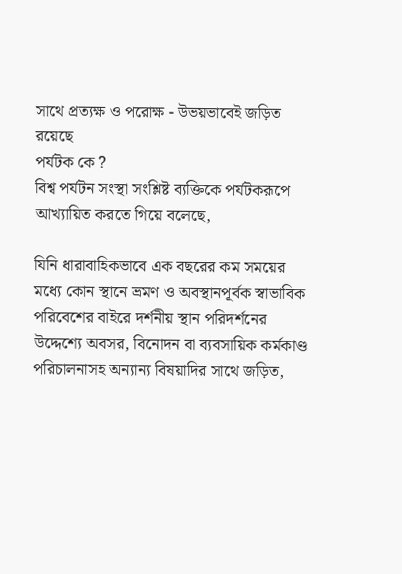সাথে প্রত্যক্ষ ও পরোক্ষ - উভয়ভাবেই জড়িত রয়েছে
পর্যটক কে ?
বিশ্ব পর্যটন সংস্থা সংশ্লিষ্ট ব্যক্তিকে পর্যটকরূপে আখ্যায়িত করতে গিয়ে বলেছে,

যিনি ধারাবাহিকভাবে এক বছরের কম সময়ের মধ্যে কোন স্থানে ভ্রমণ ও অবস্থানপূর্বক স্বাভাবিক পরিবেশের বাইরে দর্শনীয় স্থান পরিদর্শনের উদ্দেশ্যে অবসর, বিনোদন বা ব্যবসায়িক কর্মকাণ্ড পরিচালনাসহ অন্যান্য বিষয়াদির সাথে জড়িত,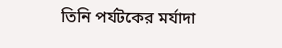তিনি পর্যটকের মর্যাদা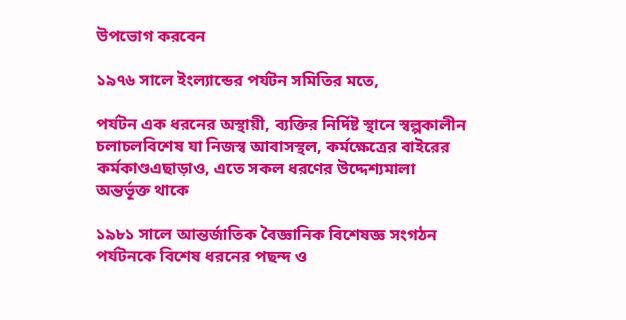উপভোগ করবেন

১৯৭৬ সালে ইংল্যান্ডের পর্যটন সমিতির মতে,

পর্যটন এক ধরনের অস্থায়ী, ব্যক্তির নির্দিষ্ট স্থানে স্বল্পকালীন চলাচলবিশেষ যা নিজস্ব আবাসস্থল, কর্মক্ষেত্রের বাইরের কর্মকাণ্ডএছাড়াও, এতে সকল ধরণের উদ্দেশ্যমালা অন্তর্ভূক্ত থাকে

১৯৮১ সালে আন্তর্জাতিক বৈজ্ঞানিক বিশেষজ্ঞ সংগঠন পর্যটনকে বিশেষ ধরনের পছন্দ ও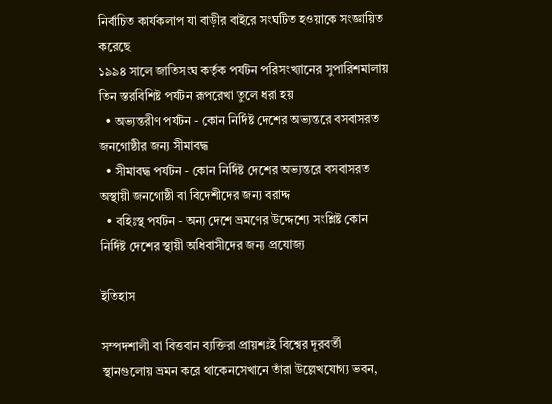নির্বাচিত কার্যকলাপ যা বাড়ীর বাইরে সংঘটিত হওয়াকে সংজ্ঞায়িত করেছে
১৯৯৪ সালে জাতিসংঘ কর্তৃক পর্যটন পরিসংখ্যানের সুপারিশমালায়  তিন স্তরবিশিষ্ট পর্যটন রূপরেখা তুলে ধরা হয়
  • অভ্যন্তরীণ পর্যটন - কোন নির্দিষ্ট দেশের অভ্যন্তরে বসবাসরত জনগোষ্ঠীর জন্য সীমাবদ্ধ
  • সীমাবদ্ধ পর্যটন - কোন নির্দিষ্ট দেশের অভ্যন্তরে বসবাসরত অস্থায়ী জনগোষ্ঠী বা বিদেশীদের জন্য বরাদ্দ
  • বহিঃস্থ পর্যটন - অন্য দেশে ভ্রমণের উদ্দেশ্যে সংশ্লিষ্ট কোন নির্দিষ্ট দেশের স্থায়ী অধিবাসীদের জন্য প্রযোজ্য

ইতিহাস

সম্পদশালী বা বিত্তবান ব্যক্তিরা প্রায়শঃই বিশ্বের দূরবর্তী স্থানগুলোয় ভ্রমন করে থাকেনসেখানে তাঁরা উল্লেখযোগ্য ভবন,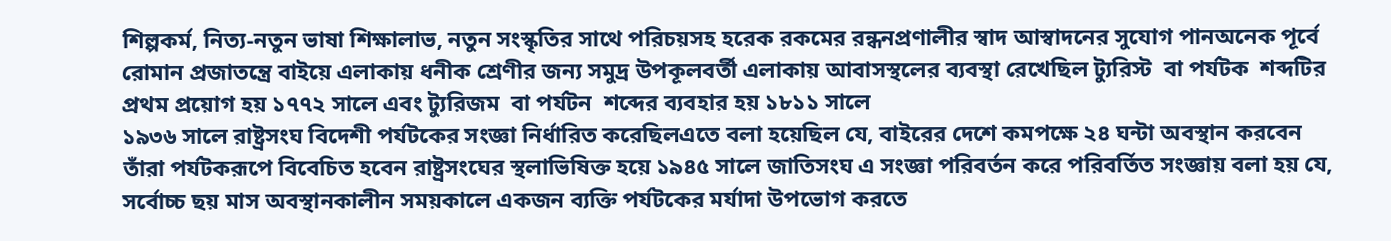শিল্পকর্ম, নিত্য-নতুন ভাষা শিক্ষালাভ, নতুন সংস্কৃতির সাথে পরিচয়সহ হরেক রকমের রন্ধনপ্রণালীর স্বাদ আস্বাদনের সুযোগ পানঅনেক পূর্বে রোমান প্রজাতন্ত্রে বাইয়ে এলাকায় ধনীক শ্রেণীর জন্য সমুদ্র উপকূলবর্তী এলাকায় আবাসস্থলের ব্যবস্থা রেখেছিল ট্যুরিস্ট  বা পর্যটক  শব্দটির প্রথম প্রয়োগ হয় ১৭৭২ সালে এবং ট্যুরিজম  বা পর্যটন  শব্দের ব্যবহার হয় ১৮১১ সালে
১৯৩৬ সালে রাষ্ট্রসংঘ বিদেশী পর্যটকের সংজ্ঞা নির্ধারিত করেছিলএতে বলা হয়েছিল যে, বাইরের দেশে কমপক্ষে ২৪ ঘন্টা অবস্থান করবেন তাঁরা পর্যটকরূপে বিবেচিত হবেন রাষ্ট্রসংঘের স্থলাভিষিক্ত হয়ে ১৯৪৫ সালে জাতিসংঘ এ সংজ্ঞা পরিবর্তন করে পরিবর্তিত সংজ্ঞায় বলা হয় যে, সর্বোচ্চ ছয় মাস অবস্থানকালীন সময়কালে একজন ব্যক্তি পর্যটকের মর্যাদা উপভোগ করতে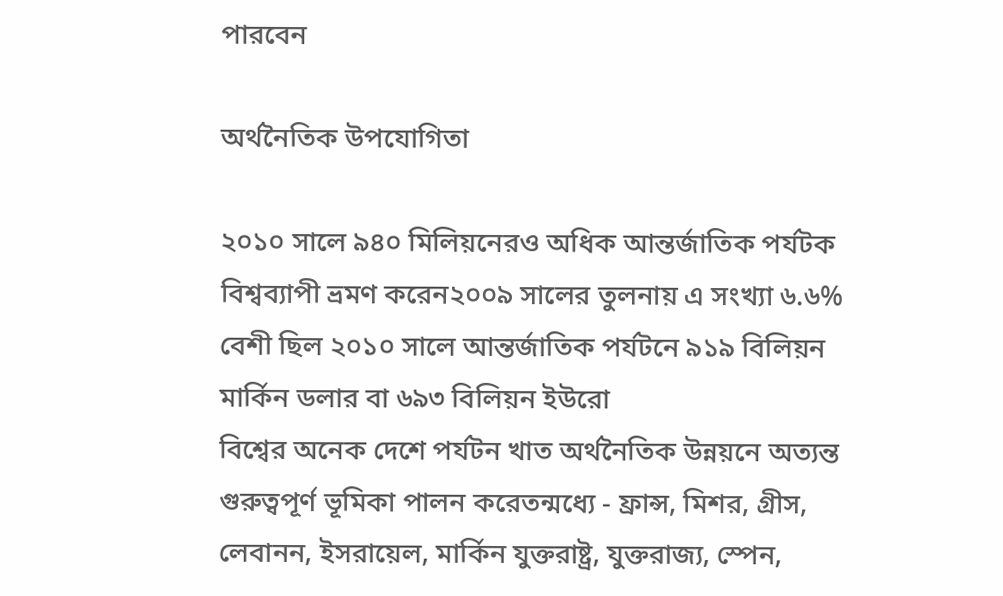পারবেন

অর্থনৈতিক উপযোগিতা

২০১০ সালে ৯৪০ মিলিয়নেরও অধিক আন্তর্জাতিক পর্যটক বিশ্বব্যাপী ভ্রমণ করেন২০০৯ সালের তুলনায় এ সংখ্যা ৬.৬% বেশী ছিল ২০১০ সালে আন্তর্জাতিক পর্যটনে ৯১৯ বিলিয়ন মার্কিন ডলার বা ৬৯৩ বিলিয়ন ইউরো
বিশ্বের অনেক দেশে পর্যটন খাত অর্থনৈতিক উন্নয়নে অত্যন্ত গুরুত্বপূর্ণ ভূমিকা পালন করেতন্মধ্যে - ফ্রান্স, মিশর, গ্রীস, লেবানন, ইসরায়েল, মার্কিন যুক্তরাষ্ট্র, যুক্তরাজ্য, স্পেন,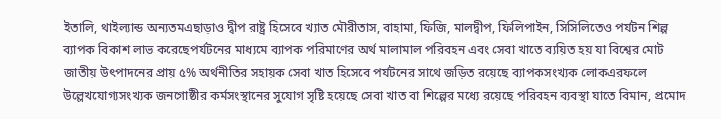ইতালি, থাইল্যান্ড অন্যতমএছাড়াও দ্বীপ রাষ্ট্র হিসেবে খ্যাত মৌরীতাস, বাহামা, ফিজি, মালদ্বীপ, ফিলিপাইন, সিসিলিতেও পর্যটন শিল্প ব্যাপক বিকাশ লাভ করেছেপর্যটনের মাধ্যমে ব্যাপক পরিমাণের অর্থ মালামাল পরিবহন এবং সেবা খাতে ব্যয়িত হয় যা বিশ্বের মোট জাতীয় উৎপাদনের প্রায় ৫% অর্থনীতির সহায়ক সেবা খাত হিসেবে পর্যটনের সাথে জড়িত রয়েছে ব্যাপকসংখ্যক লোকএরফলে উল্লেখযোগ্যসংখ্যক জনগোষ্ঠীর কর্মসংস্থানের সুযোগ সৃষ্টি হয়েছে সেবা খাত বা শিল্পের মধ্যে রয়েছে পরিবহন ব্যবস্থা যাতে বিমান, প্রমোদ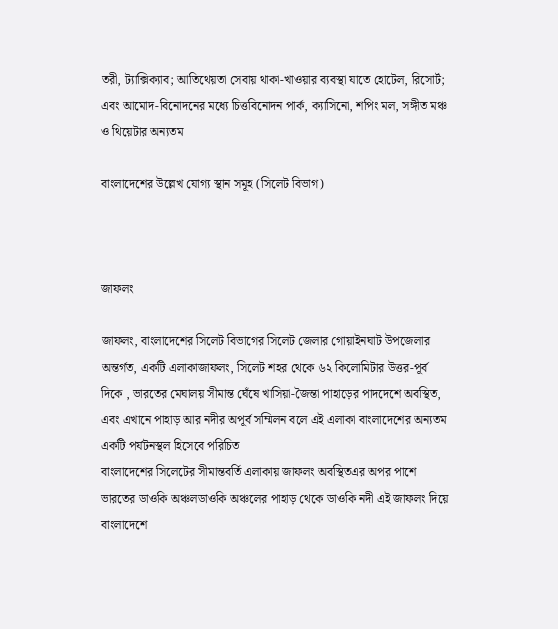তরী, ট্যাক্সিক্যাব; আতিথেয়তা সেবায় থাকা-খাওয়ার ব্যবস্থা যাতে হোটেল, রিসোর্ট; এবং আমোদ-বিনোদনের মধ্যে চিত্তবিনোদন পার্ক, ক্যাসিনো, শপিং মল, সঙ্গীত মঞ্চ ও থিয়েটার অন্যতম

বাংলাদেশের উল্লেখ যোগ্য স্থান সমূহ (সিলেট বিভাগ)



জাফলং

জাফলং, বাংলাদেশের সিলেট বিভাগের সিলেট জেলার গোয়াইনঘাট উপজেলার অন্তর্গত, একটি এলাকাজাফলং, সিলেট শহর থেকে ৬২ কিলোমিটার উত্তর-পূর্ব দিকে , ভারতের মেঘালয় সীমান্ত ঘেঁষে খাসিয়া-জৈন্তা পাহাড়ের পাদদেশে অবস্থিত, এবং এখানে পাহাড় আর নদীর অপূর্ব সম্মিলন বলে এই এলাকা বাংলাদেশের অন্যতম একটি পর্যটনস্থল হিসেবে পরিচিত
বাংলাদেশের সিলেটের সীমান্তবর্তি এলাকায় জাফলং অবস্থিতএর অপর পাশে ভারতের ডাওকি অঞ্চলডাওকি অঞ্চলের পাহাড় থেকে ডাওকি নদী এই জাফলং দিয়ে বাংলাদেশে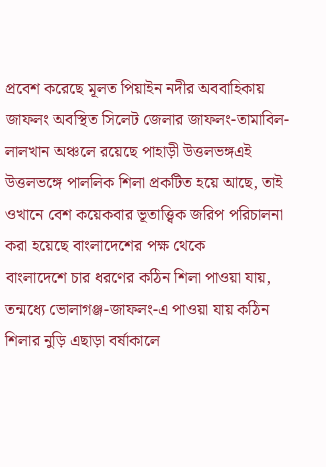প্রবেশ করেছে মূলত পিয়াইন নদীর অববাহিকায় জাফলং অবস্থিত সিলেট জেলার জাফলং-তামাবিল-লালখান অঞ্চলে রয়েছে পাহাড়ী উত্তলভঙ্গএই উত্তলভঙ্গে পাললিক শিলা প্রকটিত হয়ে আছে, তাই ওখানে বেশ কয়েকবার ভূতাত্ত্বিক জরিপ পরিচালনা করা হয়েছে বাংলাদেশের পক্ষ থেকে
বাংলাদেশে চার ধরণের কঠিন শিলা পাওয়া যায়, তন্মধ্যে ভোলাগঞ্জ-জাফলং-এ পাওয়া যায় কঠিন শিলার নুড়ি এছাড়া বর্ষাকালে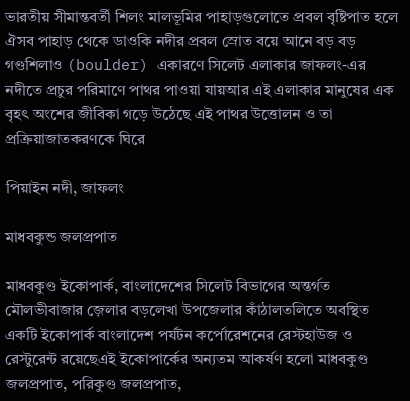ভারতীয় সীমান্তবর্তী শিলং মালভূমির পাহাড়গুলোতে প্রবল বৃষ্টিপাত হলে ঐসব পাহাড় থেকে ডাওকি নদীর প্রবল স্রোত বয়ে আনে বড় বড় গণ্ডশিলাও (boulder) একারণে সিলেট এলাকার জাফলং-এর নদীতে প্রচুর পরিমাণে পাথর পাওয়া যায়আর এই এলাকার মানুষের এক বৃহৎ অংশের জীবিকা গড়ে উঠেছে এই পাথর উত্তোলন ও তা প্রক্রিয়াজাতকরণকে ঘিরে

পিয়াইন নদী, জাফলং

মাধবকুন্ড জলপ্রপাত

মাধবকুণ্ড ইকোপার্ক, বাংলাদেশের সিলেট বিভাগের অন্তর্গত মৌলভীবাজার জ়েলার বড়লেখা উপজেলার কাঁঠালতলিতে অবস্থিত একটি ইকোপার্ক বাংলাদেশ পর্যটন কর্পোরেশনের রেস্টহাউজ ও রেস্টুরেন্ট রয়েছেএই ইকোপার্কের অন্যতম আকর্ষণ হলো মাধবকুণ্ড জলপ্রপাত, পরিকুণ্ড জলপ্রপাত,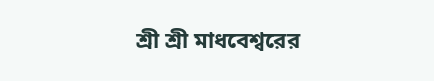শ্রী শ্রী মাধবেশ্বরের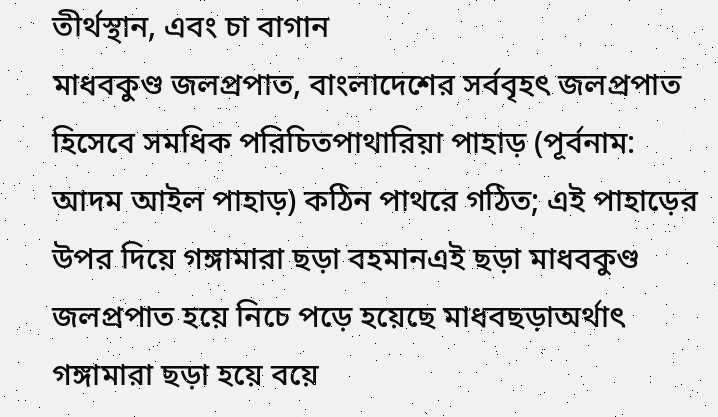তীর্থস্থান, এবং চা বাগান
মাধবকুণ্ড জলপ্রপাত, বাংলাদেশের সর্ববৃহৎ জলপ্রপাত হিসেবে সমধিক পরিচিতপাথারিয়া পাহাড় (পূর্বনাম: আদম আইল পাহাড়) কঠিন পাথরে গঠিত; এই পাহাড়ের উপর দিয়ে গঙ্গামারা ছড়া বহমানএই ছড়া মাধবকুণ্ড জলপ্রপাত হয়ে নিচে পড়ে হয়েছে মাধবছড়াঅর্থাৎ গঙ্গামারা ছড়া হয়ে বয়ে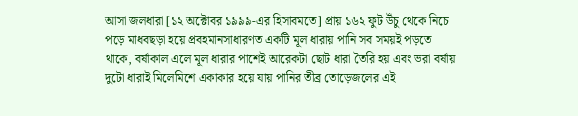আসা জলধারা [১২ অক্টোবর ১৯৯৯-এর হিসাবমতে] প্রায় ১৬২ ফুট উঁচু থেকে নিচে পড়ে মাধবছড়া হয়ে প্রবহমানসাধারণত একটি মূল ধারায় পানি সব সময়ই পড়তে থাকে, বর্ষাকাল এলে মূল ধারার পাশেই আরেকটা ছোট ধারা তৈরি হয় এবং ভরা বর্ষায় দুটো ধারাই মিলেমিশে একাকার হয়ে যায় পানির তীব্র তোড়েজলের এই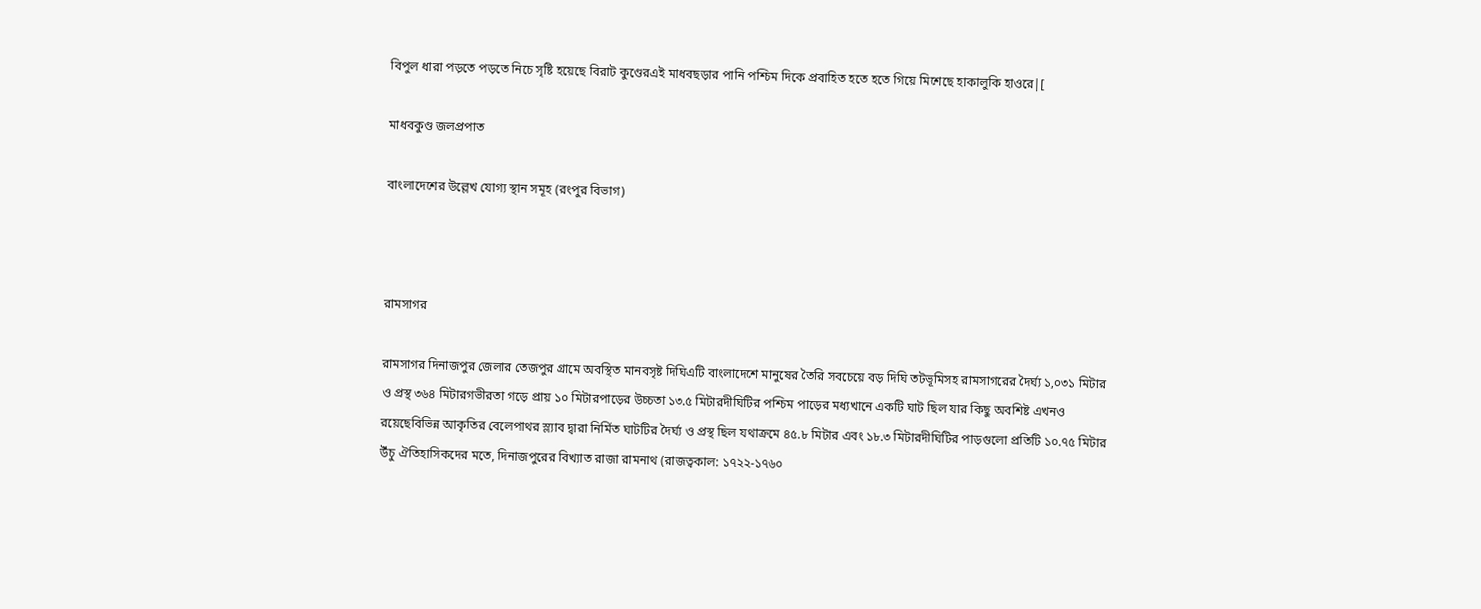বিপুল ধারা পড়তে পড়তে নিচে সৃষ্টি হয়েছে বিরাট কুণ্ডেরএই মাধবছড়ার পানি পশ্চিম দিকে প্রবাহিত হতে হতে গিয়ে মিশেছে হাকালুকি হাওরে|[

মাধবকুণ্ড জলপ্রপাত

বাংলাদেশের উল্লেখ যোগ্য স্থান সমূহ (রংপুর বিভাগ)



রামসাগর

রামসাগর দিনাজপুর জেলার তেজপুর গ্রামে অবস্থিত মানবসৃষ্ট দিঘিএটি বাংলাদেশে মানুষের তৈরি সবচেয়ে বড় দিঘি তটভূমিসহ রামসাগরের দৈর্ঘ্য ১,০৩১ মিটার ও প্রস্থ ৩৬৪ মিটারগভীরতা গড়ে প্রায় ১০ মিটারপাড়ের উচ্চতা ১৩.৫ মিটারদীঘিটির পশ্চিম পাড়ের মধ্যখানে একটি ঘাট ছিল যার কিছু অবশিষ্ট এখনও রয়েছেবিভিন্ন আকৃতির বেলেপাথর স্ল্যাব দ্বারা নির্মিত ঘাটটির দৈর্ঘ্য ও প্রস্থ ছিল যথাক্রমে ৪৫.৮ মিটার এবং ১৮.৩ মিটারদীঘিটির পাড়গুলো প্রতিটি ১০.৭৫ মিটার উঁচু ঐতিহাসিকদের মতে, দিনাজপুরের বিখ্যাত রাজা রামনাথ (রাজত্বকাল: ১৭২২-১৭৬০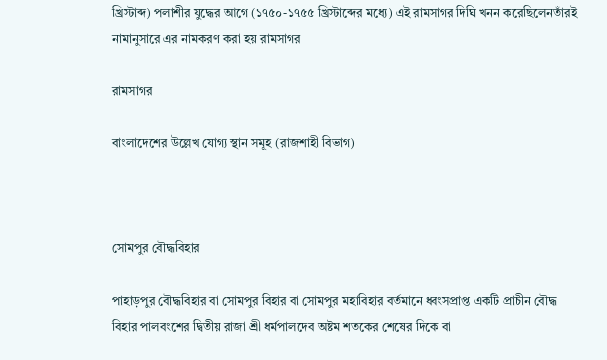খ্রিস্টাব্দ) পলাশীর যুদ্ধের আগে (১৭৫০-১৭৫৫ খ্রিস্টাব্দের মধ্যে) এই রামসাগর দিঘি খনন করেছিলেনতাঁরই নামানুসারে এর নামকরণ করা হয় রামসাগর

রামসাগর

বাংলাদেশের উল্লেখ যোগ্য স্থান সমূহ (রাজশাহী বিভাগ)



সোমপুর বৌদ্ধবিহার

পাহাড়পুর বৌদ্ধবিহার বা সোমপুর বিহার বা সোমপুর মহাবিহার বর্তমানে ধ্বংসপ্রাপ্ত একটি প্রাচীন বৌদ্ধ বিহার পালবংশের দ্বিতীয় রাজা শ্রী ধর্মপালদেব অষ্টম শতকের শেষের দিকে বা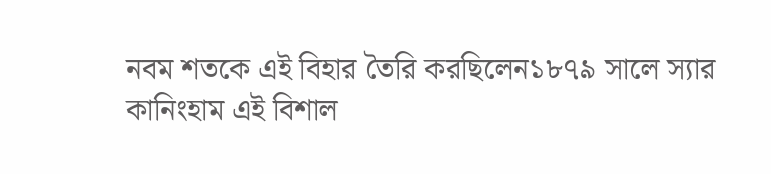নবম শতকে এই বিহার তৈরি করছিলেন১৮৭৯ সালে স্যার কানিংহাম এই বিশাল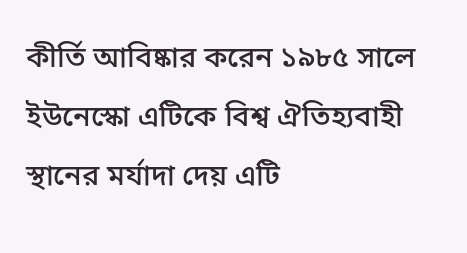কীর্তি আবিষ্কার করেন ১৯৮৫ সালে ইউনেস্কো এটিকে বিশ্ব ঐতিহ্যবাহী স্থানের মর্যাদা দেয় এটি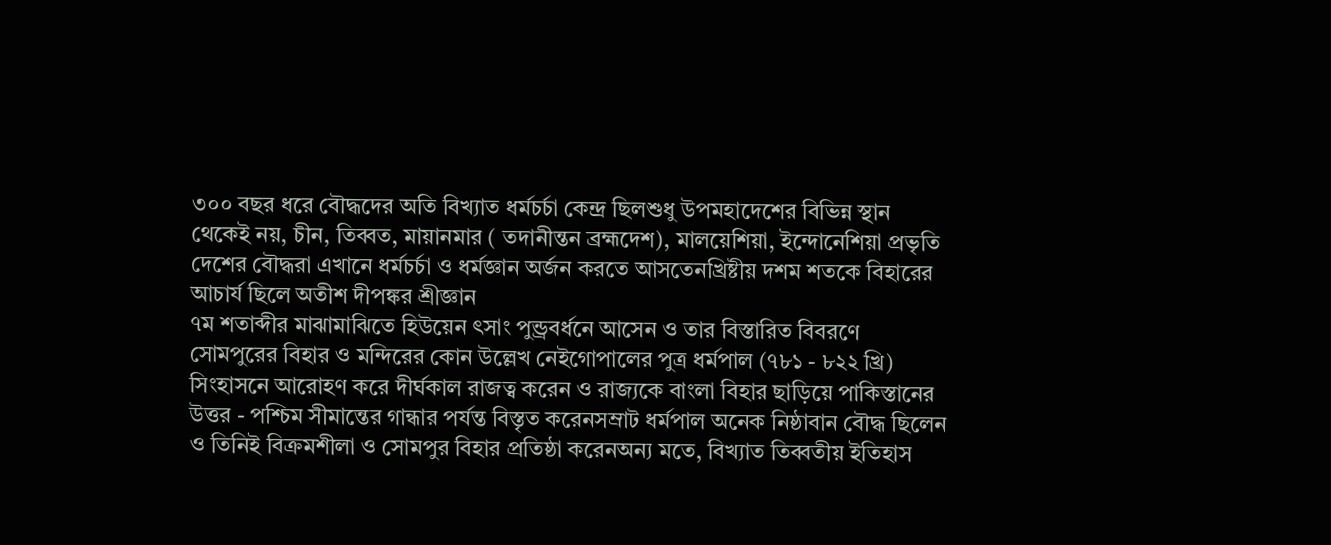৩০০ বছর ধরে বৌদ্ধদের অতি বিখ্যাত ধর্মচর্চা কেন্দ্র ছিলশুধু উপমহাদেশের বিভিন্ন স্থান থেকেই নয়, চীন, তিব্বত, মায়ানমার ( তদানীন্তন ব্রহ্মদেশ), মালয়েশিয়া, ইন্দোনেশিয়া প্রভৃতি দেশের বৌদ্ধরা এখানে ধর্মচর্চা ও ধর্মজ্ঞান অর্জন করতে আসতেনখ্রিষ্টীয় দশম শতকে বিহারের আচার্য ছিলে অতীশ দীপঙ্কর শ্রীজ্ঞান
৭ম শতাব্দীর মাঝামাঝিতে হিউয়েন ৎসাং পুন্ড্রবর্ধনে আসেন ও তার বিস্তারিত বিবরণে সোমপুরের বিহার ও মন্দিরের কোন উল্লেখ নেইগোপালের পুত্র ধর্মপাল (৭৮১ - ৮২২ খ্রি) সিংহাসনে আরোহণ করে দীর্ঘকাল রাজত্ব করেন ও রাজ্যকে বাংলা বিহার ছাড়িয়ে পাকিস্তানের উত্তর - পশ্চিম সীমান্তের গান্ধার পর্যন্ত বিস্তৃত করেনসম্রাট ধর্মপাল অনেক নিষ্ঠাবান বৌদ্ধ ছিলেন ও তিনিই বিক্রমশীলা ও সোমপুর বিহার প্রতিষ্ঠা করেনঅন্য মতে, বিখ্যাত তিব্বতীয় ইতিহাস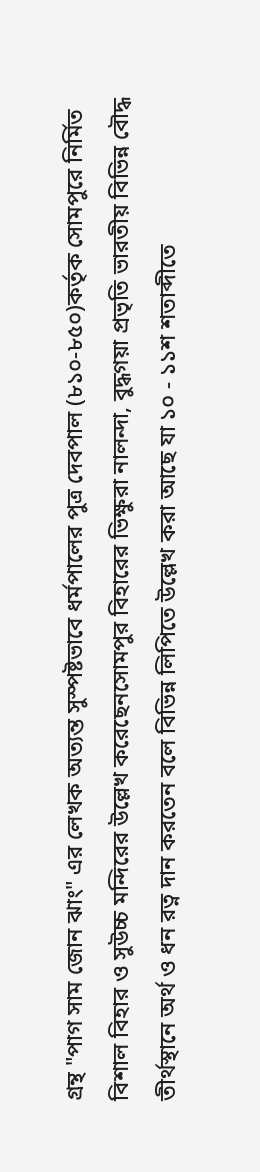গ্রন্থ "পাগ সাম জোন ঝাং" এর লেখক অত্যন্ত সুস্পষ্টভাবে ধর্মপালের পুত্র দেবপাল (৮১০-৮৫০)কর্তৃক সোমপুরে নির্মিত বিশাল বিহার ও সুউচ্চ মন্দিরের উল্লেখ করেছেনসোমপুর বিহারের ভিক্ষুরা নালন্দা, বুদ্ধগয়া প্রভৃতি ভারতীয় বিভিন্ন বৌদ্ধ তীর্থস্থানে অর্থ ও ধন রত্ন দান করতেন বলে বিভিন্ন লিপিতে উল্লেখ করা আছে যা ১০ - ১১শ শতাব্দীতে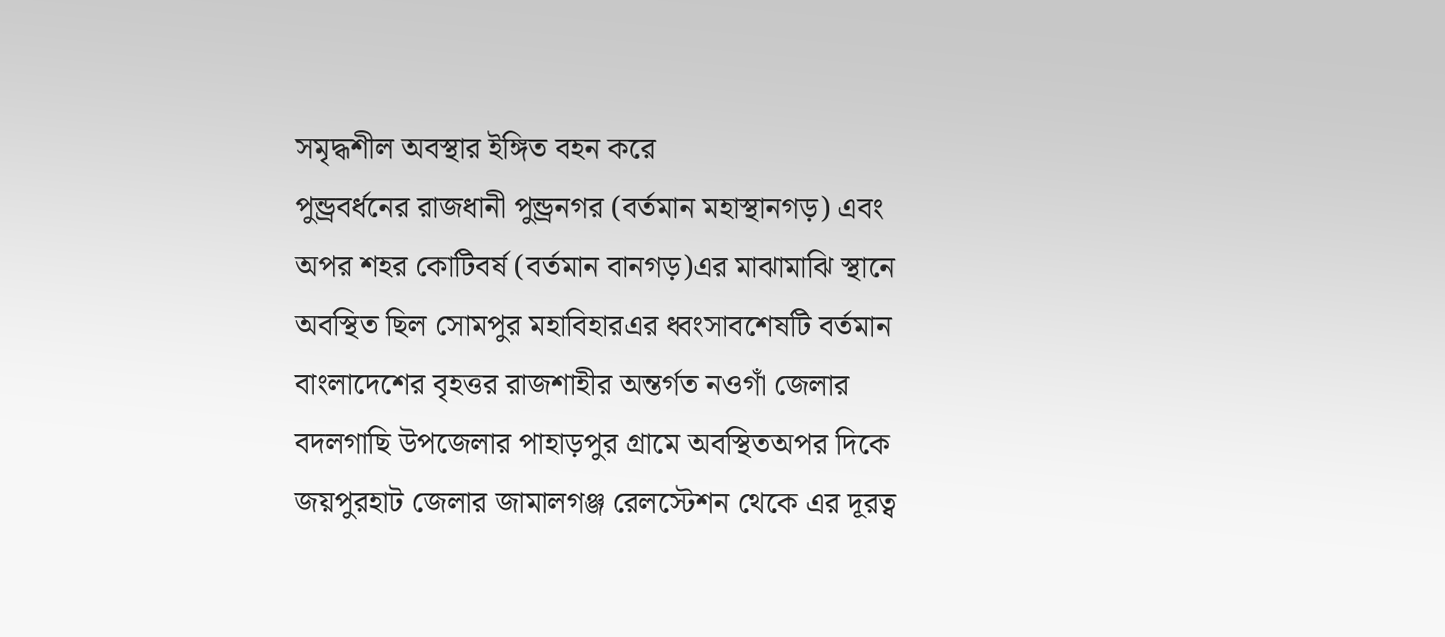সমৃদ্ধশীল অবস্থার ইঙ্গিত বহন করে
পুন্ড্রবর্ধনের রাজধানী পুন্ড্রনগর (বর্তমান মহাস্থানগড়) এবং অপর শহর কোটিবর্ষ (বর্তমান বানগড়)এর মাঝামাঝি স্থানে অবস্থিত ছিল সোমপুর মহাবিহারএর ধ্বংসাবশেষটি বর্তমান বাংলাদেশের বৃহত্তর রাজশাহীর অন্তর্গত নওগাঁ জেলার বদলগাছি উপজেলার পাহাড়পুর গ্রামে অবস্থিতঅপর দিকে জয়পুরহাট জেলার জামালগঞ্জ রেলস্টেশন থেকে এর দূরত্ব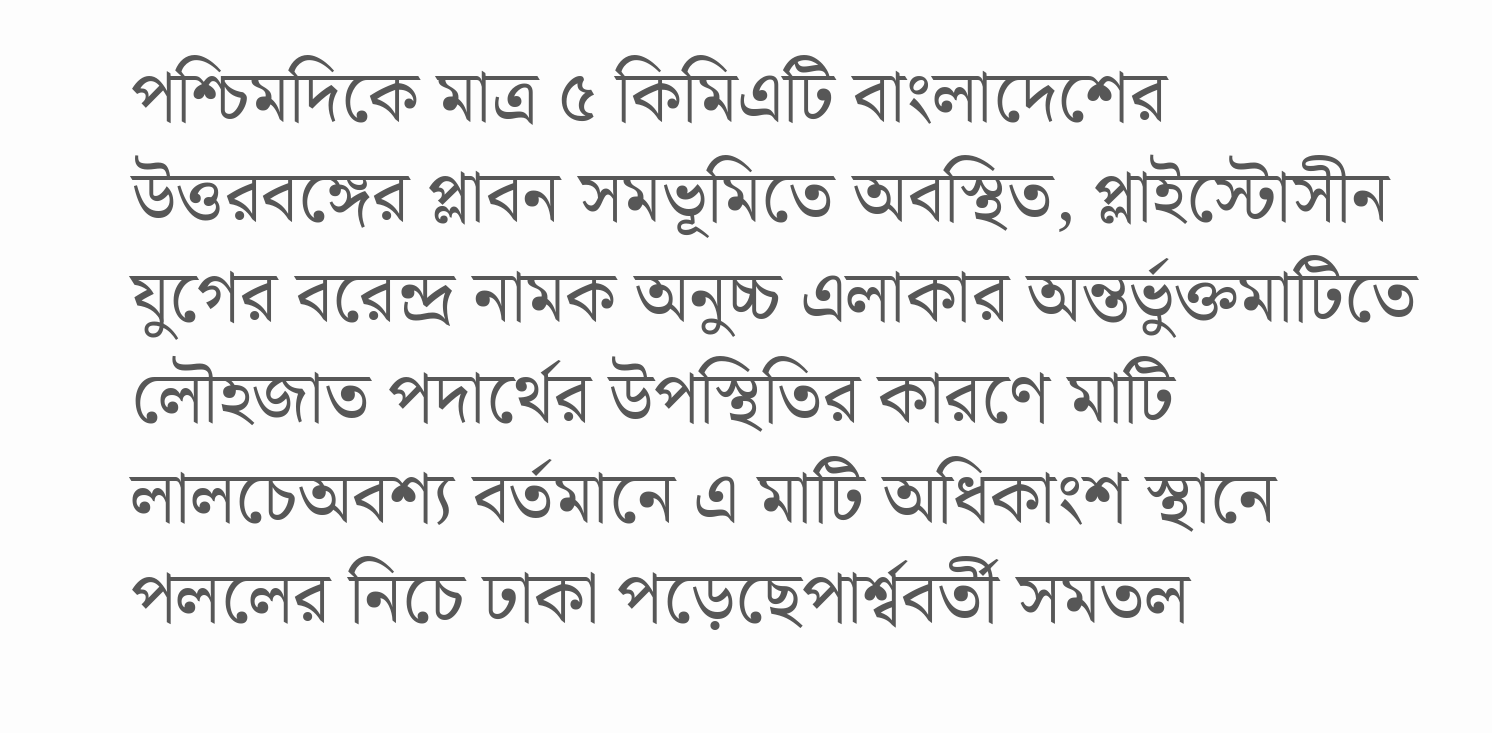পশ্চিমদিকে মাত্র ৫ কিমিএটি বাংলাদেশের উত্তরবঙ্গের প্লাবন সমভূমিতে অবস্থিত, প্লাইস্টোসীন যুগের বরেন্দ্র নামক অনুচ্চ এলাকার অন্তর্ভুক্তমাটিতে লৌহজাত পদার্থের উপস্থিতির কারণে মাটি লালচেঅবশ্য বর্তমানে এ মাটি অধিকাংশ স্থানে পললের নিচে ঢাকা পড়েছেপার্শ্ববর্তী সমতল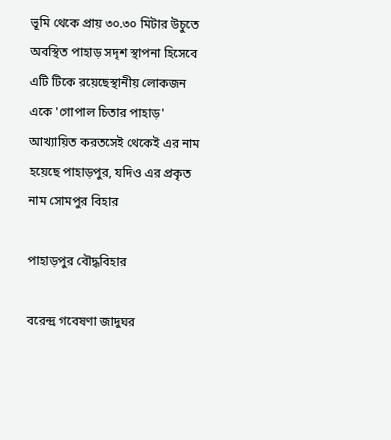ভূমি থেকে প্রায় ৩০.৩০ মিটার উচুতে অবস্থিত পাহাড় সদৃশ স্থাপনা হিসেবে এটি টিকে রয়েছেস্থানীয় লোকজন একে 'গোপাল চিতার পাহাড়' আখ্যায়িত করতসেই থেকেই এর নাম হয়েছে পাহাড়পুর, যদিও এর প্রকৃত নাম সোমপুর বিহার

পাহাড়পুর বৌদ্ধবিহার

বরেন্দ্র গবেষণা জাদুঘর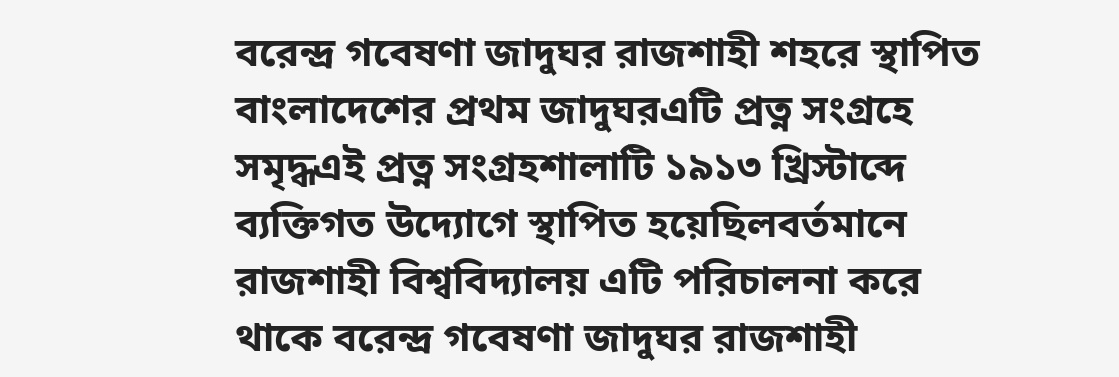বরেন্দ্র গবেষণা জাদুঘর রাজশাহী শহরে স্থাপিত বাংলাদেশের প্রথম জাদুঘরএটি প্রত্ন সংগ্রহে সমৃদ্ধএই প্রত্ন সংগ্রহশালাটি ১৯১৩ খ্রিস্টাব্দে ব্যক্তিগত উদ্যোগে স্থাপিত হয়েছিলবর্তমানে রাজশাহী বিশ্ববিদ্যালয় এটি পরিচালনা করে থাকে বরেন্দ্র গবেষণা জাদুঘর রাজশাহী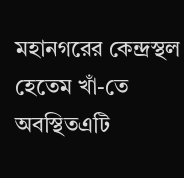মহানগরের কেন্দ্রস্থল হেতেম খাঁ-তে অবস্থিতএটি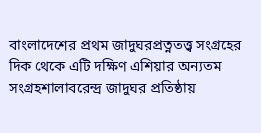বাংলাদেশের প্রথম জাদুঘরপ্রত্নতত্ত্ব সংগ্রহের দিক থেকে এটি দক্ষিণ এশিয়ার অন্যতম সংগ্রহশালাবরেন্দ্র জাদুঘর প্রতিষ্ঠায়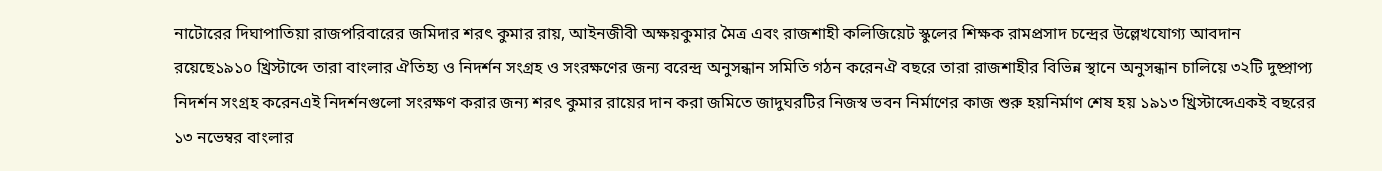নাটোরের দিঘাপাতিয়া রাজপরিবারের জমিদার শরৎ কুমার রায়, আইনজীবী অক্ষয়কুমার মৈত্র এবং রাজশাহী কলিজিয়েট স্কুলের শিক্ষক রামপ্রসাদ চন্দ্রের উল্লেখযোগ্য আবদান রয়েছে১৯১০ খ্রিস্টাব্দে তারা বাংলার ঐতিহ্য ও নিদর্শন সংগ্রহ ও সংরক্ষণের জন্য বরেন্দ্র অনুসন্ধান সমিতি গঠন করেনঐ বছরে তারা রাজশাহীর বিভিন্ন স্থানে অনুসন্ধান চালিয়ে ৩২টি দুষ্প্রাপ্য নিদর্শন সংগ্রহ করেনএই নিদর্শনগুলো সংরক্ষণ করার জন্য শরৎ কুমার রায়ের দান করা জমিতে জাদুঘরটির নিজস্ব ভবন নির্মাণের কাজ শুরু হয়নির্মাণ শেষ হয় ১৯১৩ খ্রিস্টাব্দেএকই বছরের ১৩ নভেম্বর বাংলার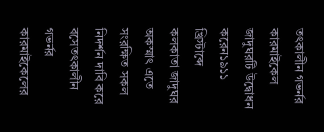তৎকালীন গভর্নর কারমাইকেল জাদুঘরটি উদ্বোধন করেন১৯১১ খ্রিস্টাব্দে কলকাতা জাদুঘর অকস্মাৎ এতে সংরক্ষিত সকল নিদর্শন দাবি করে বসেতৎকালীন গভর্নর কারমাইকেলের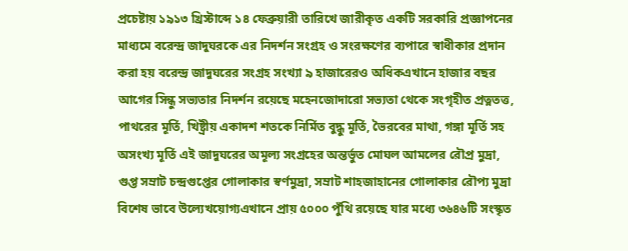প্রচেষ্টায় ১৯১৩ খ্রিস্টাব্দে ১৪ ফেব্রুয়ারী তারিখে জারীকৃত একটি সরকারি প্রজ্ঞাপনের মাধ্যমে বরেন্দ্র জাদুঘরকে এর নিদর্শন সংগ্রহ ও সংরক্ষণের ব্যপারে স্বাধীকার প্রদান করা হয় বরেন্দ্র জাদুঘরের সংগ্রহ সংখ্যা ৯ হাজারেরও অধিকএখানে হাজার বছর আগের সিন্ধু সভ্যতার নিদর্শন রয়েছে মহেনজোদারো সভ্যতা থেকে সংগৃহীত প্রত্নতত্ত, পাথরের মূর্তি, খিষ্ট্রীয় একাদশ শতকে নির্মিত বুদ্ধু মূর্তি, ভৈরবের মাথা, গঙ্গা মূর্তি সহ অসংখ্য মূর্তি এই জাদুঘরের অমূল্য সংগ্রহের অন্তর্ভুত মোঘল আমলের রৌপ্র মুদ্রা, গুপ্ত সম্রাট চন্দ্রগুপ্তের গোলাকার স্বর্ণমুদ্রা, সম্রাট শাহজাহানের গোলাকার রৌপ্য মুদ্রা বিশেষ ভাবে উল্যেখয়োগ্যএখানে প্রায় ৫০০০ পুঁথি রয়েছে যার মধ্যে ৩৬৪৬টি সংস্কৃত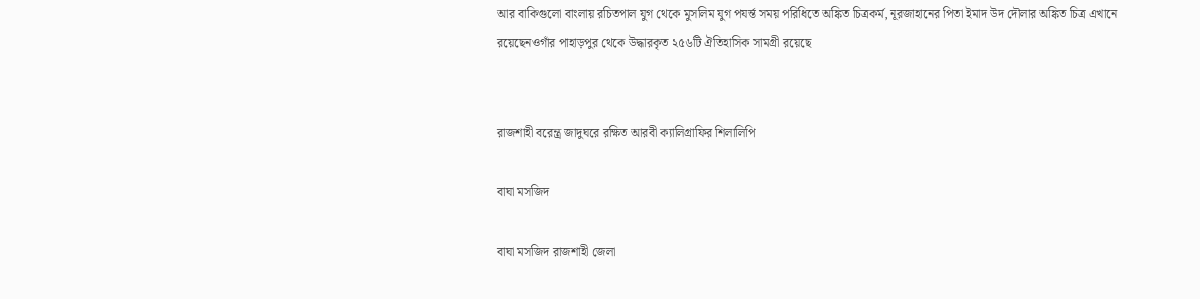আর বাকিগুলো বাংলায় রচিতপাল যুগ থেকে মুসলিম যুগ পযর্ন্ত সময় পরিধিতে অঙ্কিত চিত্রকর্ম, নূরজাহানের পিতা ইমাদ উদ দৌলার অঙ্কিত চিত্র এখানে রয়েছেনওগাঁর পাহাড়পুর থেকে উদ্ধারকৃত ২৫৬টি ঐতিহাসিক সামগ্রী রয়েছে


রাজশাহী বরেন্ত্র জাদুঘরে রক্ষিত আরবী ক্যালিগ্রাফির শিলালিপি

বাঘা মসজিদ

বাঘা মসজিদ রাজশাহী জেলা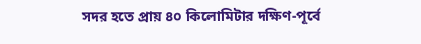সদর হতে প্রায় ৪০ কিলোমিটার দক্ষিণ-পূর্বে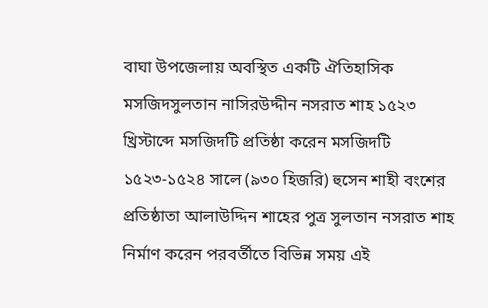বাঘা উপজেলায় অবস্থিত একটি ঐতিহাসিক মসজিদসুলতান নাসিরউদ্দীন নসরাত শাহ ১৫২৩ খ্রিস্টাব্দে মসজিদটি প্রতিষ্ঠা করেন মসজিদটি ১৫২৩-১৫২৪ সালে (৯৩০ হিজরি) হুসেন শাহী বংশের প্রতিষ্ঠাতা আলাউদ্দিন শাহের পুত্র সুলতান নসরাত শাহ নির্মাণ করেন পরবর্তীতে বিভিন্ন সময় এই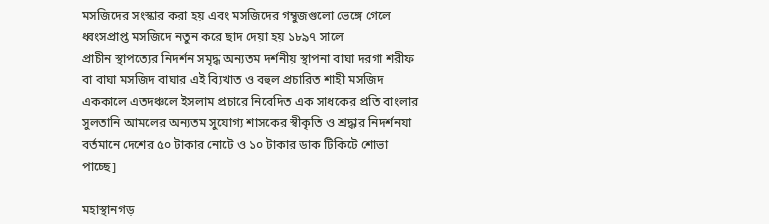মসজিদের সংস্কার করা হয় এবং মসজিদের গম্বুজগুলো ভেঙ্গে গেলে ধ্বংসপ্রাপ্ত মসজিদে নতুন করে ছাদ দেয়া হয় ১৮৯৭ সালে
প্রাচীন স্থাপত্যের নিদর্শন সমৃদ্ধ অন্যতম দর্শনীয় স্থাপনা বাঘা দরগা শরীফ বা বাঘা মসজিদ বাঘার এই ব্যিখাত ও বহুল প্রচারিত শাহী মসজিদ এককালে এতদঞ্চলে ইসলাম প্রচারে নিবেদিত এক সাধকের প্রতি বাংলার সুলতানি আমলের অন্যতম সুযোগ্য শাসকের স্বীকৃতি ও শ্রদ্ধার নিদর্শনযা বর্তমানে দেশের ৫০ টাকার নোটে ও ১০ টাকার ডাক টিকিটে শোভা পাচ্ছে]

মহাস্থানগড়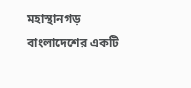মহাস্থানগড় বাংলাদেশের একটি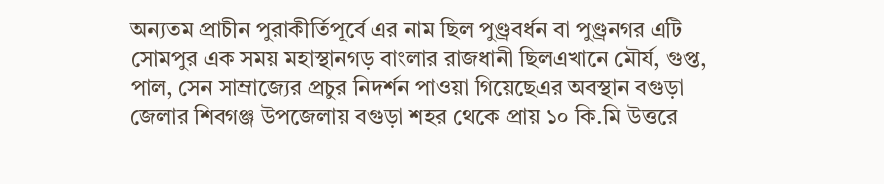অন্যতম প্রাচীন পুরাকীর্তিপূর্বে এর নাম ছিল পুণ্ড্রবর্ধন বা পুণ্ড্রনগর এটি সোমপুর এক সময় মহাস্থানগড় বাংলার রাজধানী ছিলএখানে মৌর্য, গুপ্ত, পাল, সেন সাম্রাজ্যের প্রচুর নিদর্শন পাওয়া গিয়েছেএর অবস্থান বগুড়া জেলার শিবগঞ্জ উপজেলায় বগুড়া শহর থেকে প্রায় ১০ কি.মি উত্তরে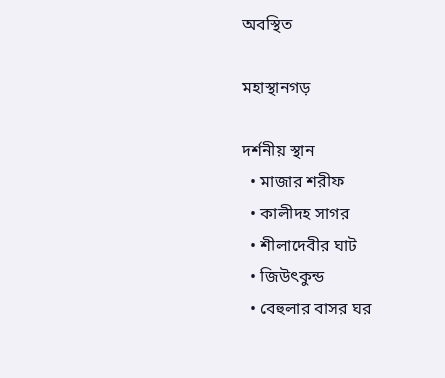অবস্থিত

মহাস্থানগড়

দর্শনীয় স্থান
  • মাজার শরীফ
  • কালীদহ সাগর
  • শীলাদেবীর ঘাট
  • জিউৎকুন্ড
  • বেহুলার বাসর ঘর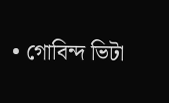• গোবিন্দ ভিটা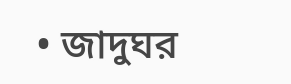• জাদুঘর